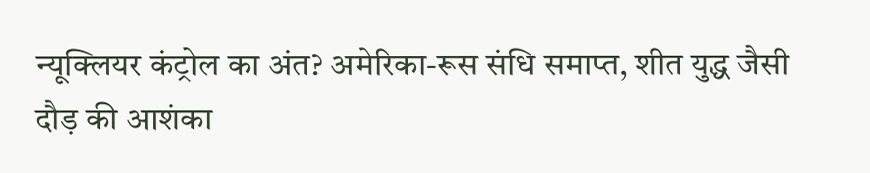न्यूक्लियर कंट्रोल का अंत? अमेरिका-रूस संधि समाप्त, शीत युद्ध जैसी दौड़ की आशंका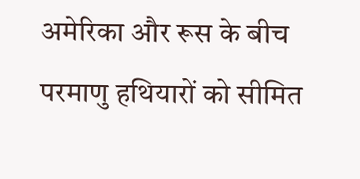अमेरिका और रूस के बीच परमाणु हथियारों को सीमित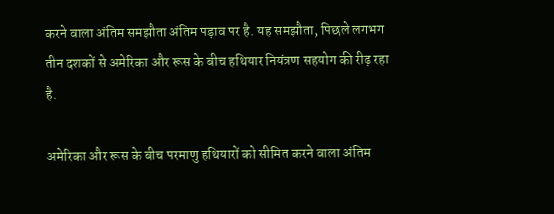करने वाला अंतिम समझौता अंतिम पड़ाव पर है. यह समझौता, पिछले लगभग तीन दशकों से अमेरिका और रूस के बीच हथियार नियंत्रण सहयोग की रीढ़ रहा है.

अमेरिका और रूस के बीच परमाणु हथियारों को सीमित करने वाला अंतिम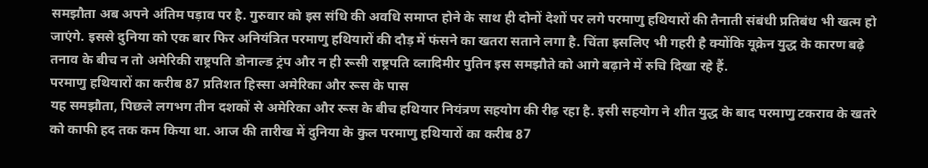समझौता अब अपने अंतिम पड़ाव पर है. गुरुवार को इस संधि की अवधि समाप्त होने के साथ ही दोनों देशों पर लगे परमाणु हथियारों की तैनाती संबंधी प्रतिबंध भी खत्म हो जाएंगे. इससे दुनिया को एक बार फिर अनियंत्रित परमाणु हथियारों की दौड़ में फंसने का खतरा सताने लगा है. चिंता इसलिए भी गहरी है क्योंकि यूक्रेन युद्ध के कारण बढ़े तनाव के बीच न तो अमेरिकी राष्ट्रपति डोनाल्ड ट्रंप और न ही रूसी राष्ट्रपति व्लादिमीर पुतिन इस समझौते को आगे बढ़ाने में रुचि दिखा रहे हैं.
परमाणु हथियारों का करीब 87 प्रतिशत हिस्सा अमेरिका और रूस के पास
यह समझौता, पिछले लगभग तीन दशकों से अमेरिका और रूस के बीच हथियार नियंत्रण सहयोग की रीढ़ रहा है. इसी सहयोग ने शीत युद्ध के बाद परमाणु टकराव के खतरे को काफी हद तक कम किया था. आज की तारीख में दुनिया के कुल परमाणु हथियारों का करीब 87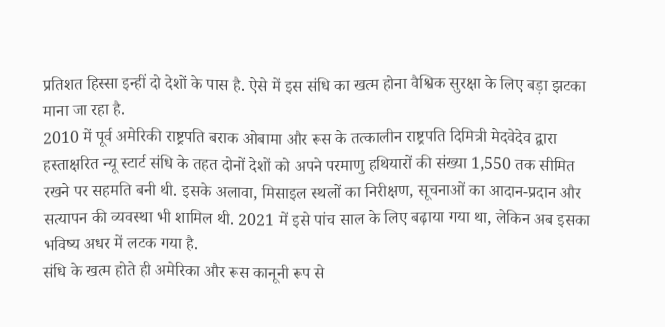प्रतिशत हिस्सा इन्हीं दो देशों के पास है. ऐसे में इस संधि का खत्म होना वैश्विक सुरक्षा के लिए बड़ा झटका माना जा रहा है.
2010 में पूर्व अमेरिकी राष्ट्रपति बराक ओबामा और रूस के तत्कालीन राष्ट्रपति दिमित्री मेदवेदेव द्वारा हस्ताक्षरित न्यू स्टार्ट संधि के तहत दोनों देशों को अपने परमाणु हथियारों की संख्या 1,550 तक सीमित रखने पर सहमति बनी थी. इसके अलावा, मिसाइल स्थलों का निरीक्षण, सूचनाओं का आदान-प्रदान और सत्यापन की व्यवस्था भी शामिल थी. 2021 में इसे पांच साल के लिए बढ़ाया गया था, लेकिन अब इसका भविष्य अधर में लटक गया है.
संधि के खत्म होते ही अमेरिका और रूस कानूनी रूप से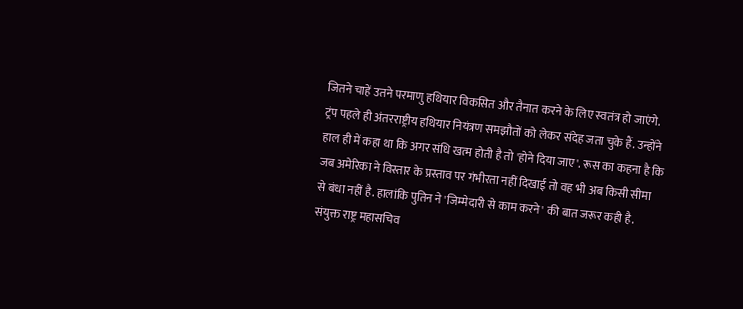जितने चाहें उतने परमाणु हथियार विकसित और तैनात करने के लिए स्वतंत्र हो जाएंगे. ट्रंप पहले ही अंतरराष्ट्रीय हथियार नियंत्रण समझौतों को लेकर संदेह जता चुके हैं. उन्होंने हाल ही में कहा था कि अगर संधि खत्म होती है तो 'होने दिया जाए'. रूस का कहना है कि जब अमेरिका ने विस्तार के प्रस्ताव पर गंभीरता नहीं दिखाई तो वह भी अब किसी सीमा से बंधा नहीं है. हालांकि पुतिन ने 'जिम्मेदारी से काम करने' की बात जरूर कही है.
संयुक्त राष्ट्र महासचिव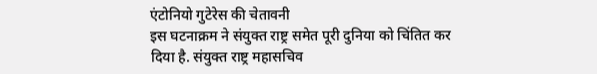एंटोनियो गुटेरेस की चेतावनी
इस घटनाक्रम ने संयुक्त राष्ट्र समेत पूरी दुनिया को चिंतित कर दिया है. संयुक्त राष्ट्र महासचिव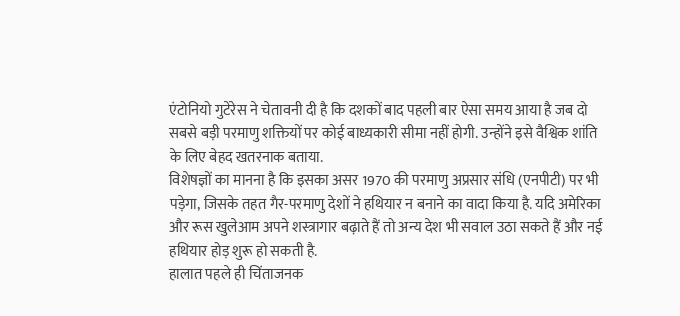एंटोनियो गुटेरेस ने चेतावनी दी है कि दशकों बाद पहली बार ऐसा समय आया है जब दो सबसे बड़ी परमाणु शक्तियों पर कोई बाध्यकारी सीमा नहीं होगी. उन्होंने इसे वैश्विक शांति के लिए बेहद खतरनाक बताया.
विशेषज्ञों का मानना है कि इसका असर 1970 की परमाणु अप्रसार संधि (एनपीटी) पर भी पड़ेगा, जिसके तहत गैर-परमाणु देशों ने हथियार न बनाने का वादा किया है. यदि अमेरिका और रूस खुलेआम अपने शस्त्रागार बढ़ाते हैं तो अन्य देश भी सवाल उठा सकते हैं और नई हथियार होड़ शुरू हो सकती है.
हालात पहले ही चिंताजनक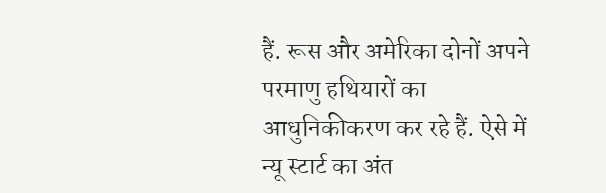हैं. रूस और अमेरिका दोनों अपने परमाणु हथियारों का आधुनिकीकरण कर रहे हैं. ऐसे में न्यू स्टार्ट का अंत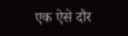एक ऐसे दौर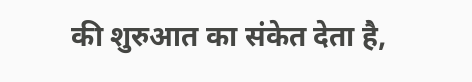की शुरुआत का संकेत देता है,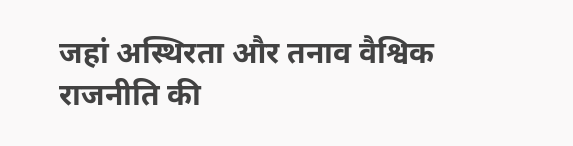जहां अस्थिरता और तनाव वैश्विक राजनीति की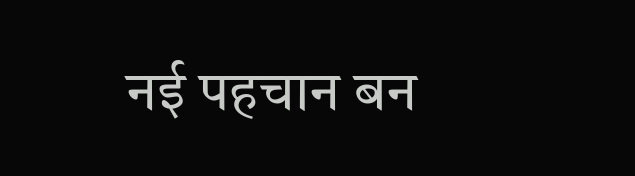नई पहचान बन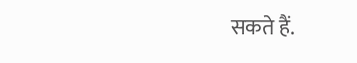सकते हैं.